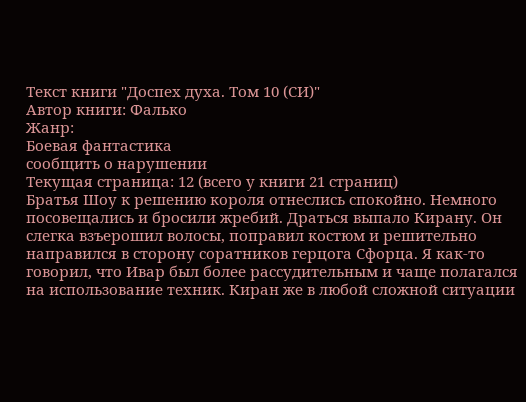Текст книги "Доспех духа. Том 10 (СИ)"
Автор книги: Фалько
Жанр:
Боевая фантастика
сообщить о нарушении
Текущая страница: 12 (всего у книги 21 страниц)
Братья Шоу к решению короля отнеслись спокойно. Немного посовещались и бросили жребий. Драться выпало Кирану. Он слегка взъерошил волосы, поправил костюм и решительно направился в сторону соратников герцога Сфорца. Я как-то говорил, что Ивар был более рассудительным и чаще полагался на использование техник. Киран же в любой сложной ситуации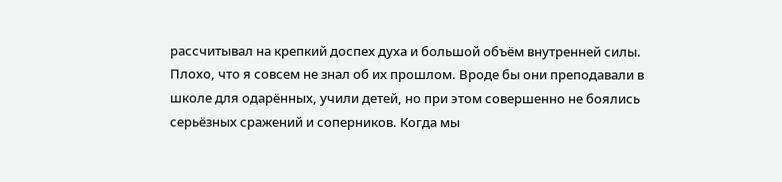рассчитывал на крепкий доспех духа и большой объём внутренней силы. Плохо, что я совсем не знал об их прошлом. Вроде бы они преподавали в школе для одарённых, учили детей, но при этом совершенно не боялись серьёзных сражений и соперников. Когда мы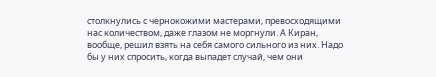столкнулись с чернокожими мастерами, превосходящими нас количеством, даже глазом не моргнули. А Киран, вообще, решил взять на себя самого сильного из них. Надо бы у них спросить, когда выпадет случай, чем они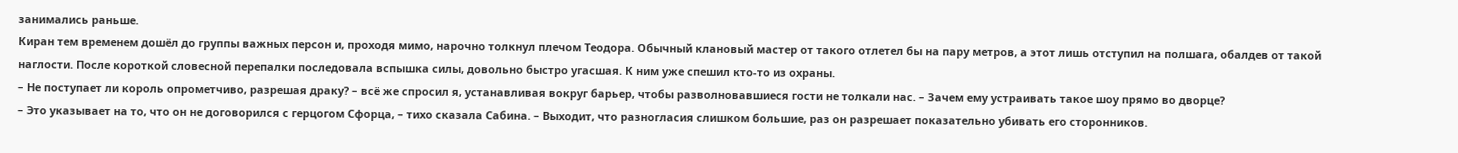занимались раньше.
Киран тем временем дошёл до группы важных персон и, проходя мимо, нарочно толкнул плечом Теодора. Обычный клановый мастер от такого отлетел бы на пару метров, а этот лишь отступил на полшага, обалдев от такой наглости. После короткой словесной перепалки последовала вспышка силы, довольно быстро угасшая. К ним уже спешил кто-то из охраны.
– Не поступает ли король опрометчиво, разрешая драку? – всё же спросил я, устанавливая вокруг барьер, чтобы разволновавшиеся гости не толкали нас. – Зачем ему устраивать такое шоу прямо во дворце?
– Это указывает на то, что он не договорился с герцогом Сфорца, – тихо сказала Сабина. – Выходит, что разногласия слишком большие, раз он разрешает показательно убивать его сторонников.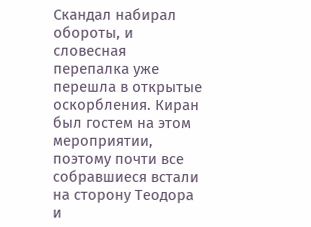Скандал набирал обороты, и словесная перепалка уже перешла в открытые оскорбления. Киран был гостем на этом мероприятии, поэтому почти все собравшиеся встали на сторону Теодора и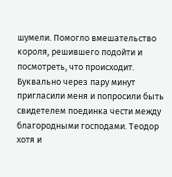шумели. Помогло вмешательство короля, решившего подойти и посмотреть, что происходит. Буквально через пару минут пригласили меня и попросили быть свидетелем поединка чести между благородными господами. Теодор хотя и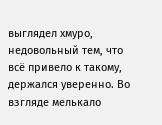выглядел хмуро, недовольный тем, что всё привело к такому, держался уверенно. Во взгляде мелькало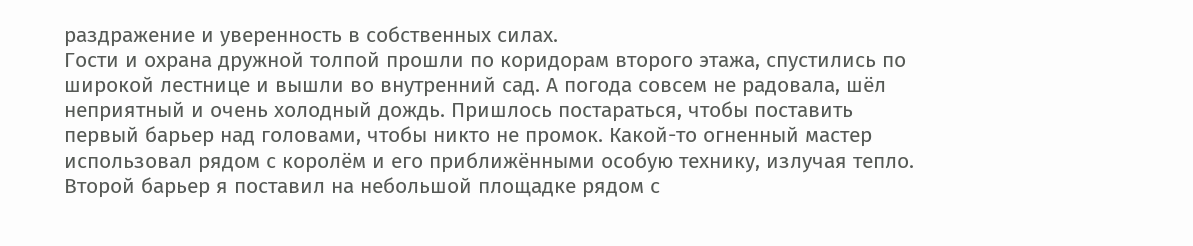раздражение и уверенность в собственных силах.
Гости и охрана дружной толпой прошли по коридорам второго этажа, спустились по широкой лестнице и вышли во внутренний сад. А погода совсем не радовала, шёл неприятный и очень холодный дождь. Пришлось постараться, чтобы поставить первый барьер над головами, чтобы никто не промок. Какой-то огненный мастер использовал рядом с королём и его приближёнными особую технику, излучая тепло. Второй барьер я поставил на небольшой площадке рядом с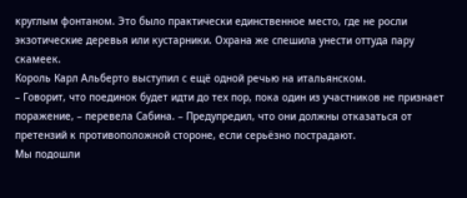круглым фонтаном. Это было практически единственное место, где не росли экзотические деревья или кустарники. Охрана же спешила унести оттуда пару скамеек.
Король Карл Альберто выступил с ещё одной речью на итальянском.
– Говорит, что поединок будет идти до тех пор, пока один из участников не признает поражение, – перевела Сабина. – Предупредил, что они должны отказаться от претензий к противоположной стороне, если серьёзно пострадают.
Мы подошли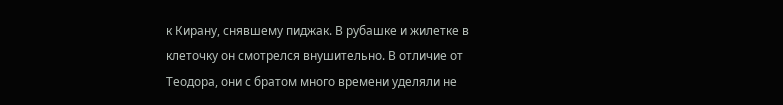к Кирану, снявшему пиджак. В рубашке и жилетке в клеточку он смотрелся внушительно. В отличие от Теодора, они с братом много времени уделяли не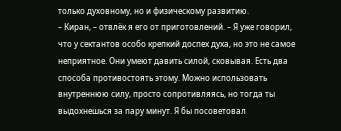только духовному, но и физическому развитию.
– Киран, – отвлёк я его от приготовлений. – Я уже говорил, что у сектантов особо крепкий доспех духа, но это не самое неприятное. Они умеют давить силой, сковывая. Есть два способа противостоять этому. Можно использовать внутреннюю силу, просто сопротивляясь, но тогда ты выдохнешься за пару минут. Я бы посоветовал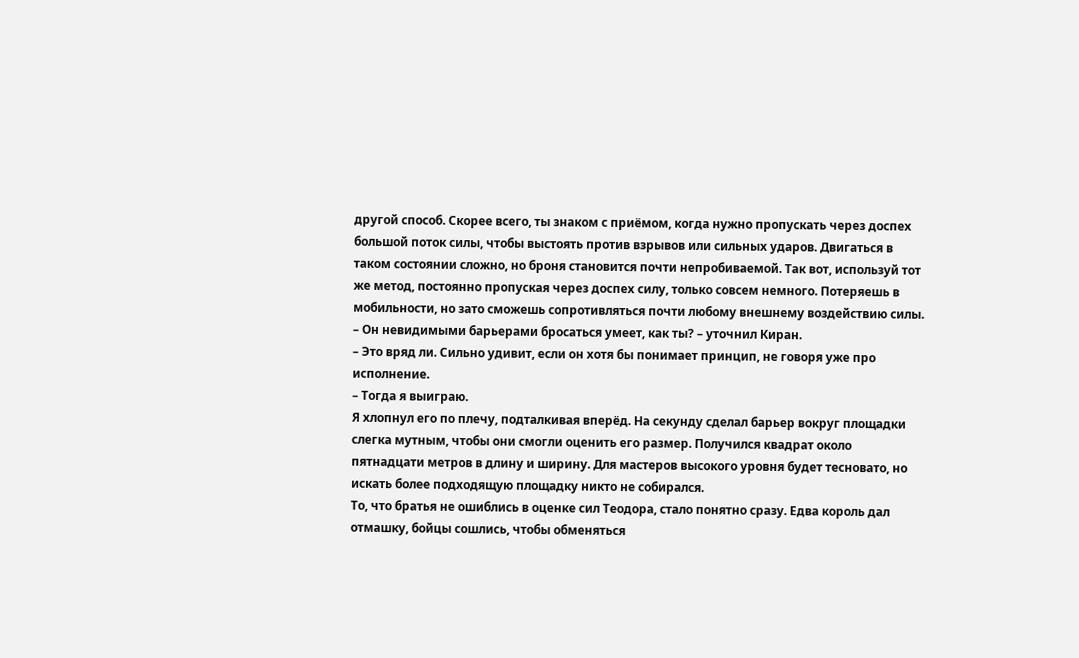другой способ. Скорее всего, ты знаком с приёмом, когда нужно пропускать через доспех большой поток силы, чтобы выстоять против взрывов или сильных ударов. Двигаться в таком состоянии сложно, но броня становится почти непробиваемой. Так вот, используй тот же метод, постоянно пропуская через доспех силу, только совсем немного. Потеряешь в мобильности, но зато сможешь сопротивляться почти любому внешнему воздействию силы.
– Он невидимыми барьерами бросаться умеет, как ты? – уточнил Киран.
– Это вряд ли. Сильно удивит, если он хотя бы понимает принцип, не говоря уже про исполнение.
– Тогда я выиграю.
Я хлопнул его по плечу, подталкивая вперёд. На секунду сделал барьер вокруг площадки слегка мутным, чтобы они смогли оценить его размер. Получился квадрат около пятнадцати метров в длину и ширину. Для мастеров высокого уровня будет тесновато, но искать более подходящую площадку никто не собирался.
То, что братья не ошиблись в оценке сил Теодора, стало понятно сразу. Едва король дал отмашку, бойцы сошлись, чтобы обменяться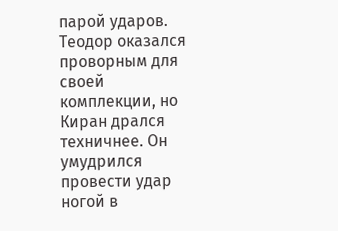парой ударов. Теодор оказался проворным для своей комплекции, но Киран дрался техничнее. Он умудрился провести удар ногой в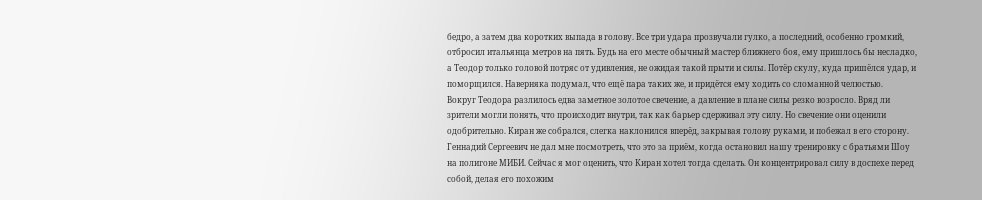бедро, а затем два коротких выпада в голову. Все три удара прозвучали гулко, а последний, особенно громкий, отбросил итальянца метров на пять. Будь на его месте обычный мастер ближнего боя, ему пришлось бы несладко, а Теодор только головой потряс от удивления, не ожидая такой прыти и силы. Потёр скулу, куда пришёлся удар, и поморщился. Наверняка подумал, что ещё пара таких же, и придётся ему ходить со сломанной челюстью.
Вокруг Теодора разлилось едва заметное золотое свечение, а давление в плане силы резко возросло. Вряд ли зрители могли понять, что происходит внутри, так как барьер сдерживал эту силу. Но свечение они оценили одобрительно. Киран же собрался, слегка наклонился вперёд, закрывая голову руками, и побежал в его сторону. Геннадий Сергеевич не дал мне посмотреть, что это за приём, когда остановил нашу тренировку с братьями Шоу на полигоне МИБИ. Сейчас я мог оценить, что Киран хотел тогда сделать. Он концентрировал силу в доспехе перед собой, делая его похожим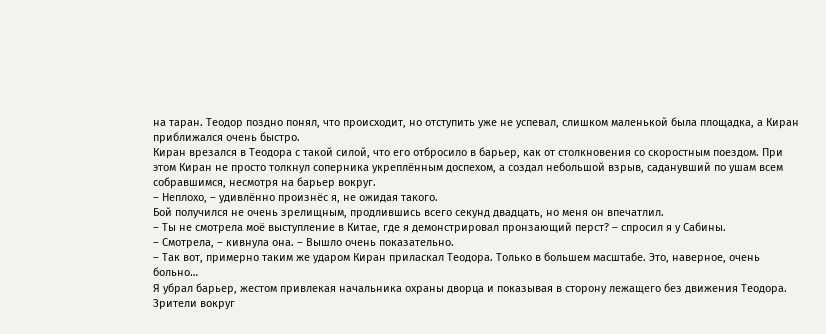на таран. Теодор поздно понял, что происходит, но отступить уже не успевал, слишком маленькой была площадка, а Киран приближался очень быстро.
Киран врезался в Теодора с такой силой, что его отбросило в барьер, как от столкновения со скоростным поездом. При этом Киран не просто толкнул соперника укреплённым доспехом, а создал небольшой взрыв, саданувший по ушам всем собравшимся, несмотря на барьер вокруг.
– Неплохо, – удивлённо произнёс я, не ожидая такого.
Бой получился не очень зрелищным, продлившись всего секунд двадцать, но меня он впечатлил.
– Ты не смотрела моё выступление в Китае, где я демонстрировал пронзающий перст? – спросил я у Сабины.
– Смотрела, – кивнула она. – Вышло очень показательно.
– Так вот, примерно таким же ударом Киран приласкал Теодора. Только в большем масштабе. Это, наверное, очень больно…
Я убрал барьер, жестом привлекая начальника охраны дворца и показывая в сторону лежащего без движения Теодора. Зрители вокруг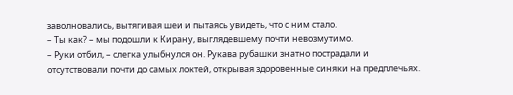заволновались, вытягивая шеи и пытаясь увидеть, что с ним стало.
– Ты как? – мы подошли к Кирану, выглядевшему почти невозмутимо.
– Руки отбил, – слегка улыбнулся он. Рукава рубашки знатно пострадали и отсутствовали почти до самых локтей, открывая здоровенные синяки на предплечьях.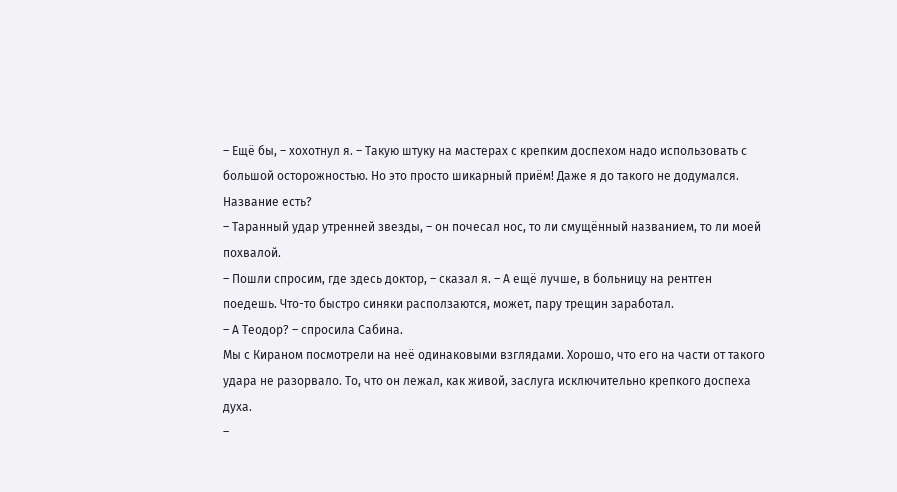– Ещё бы, – хохотнул я. – Такую штуку на мастерах с крепким доспехом надо использовать с большой осторожностью. Но это просто шикарный приём! Даже я до такого не додумался. Название есть?
– Таранный удар утренней звезды, – он почесал нос, то ли смущённый названием, то ли моей похвалой.
– Пошли спросим, где здесь доктор, – сказал я. – А ещё лучше, в больницу на рентген поедешь. Что-то быстро синяки расползаются, может, пару трещин заработал.
– А Теодор? – спросила Сабина.
Мы с Кираном посмотрели на неё одинаковыми взглядами. Хорошо, что его на части от такого удара не разорвало. То, что он лежал, как живой, заслуга исключительно крепкого доспеха духа.
–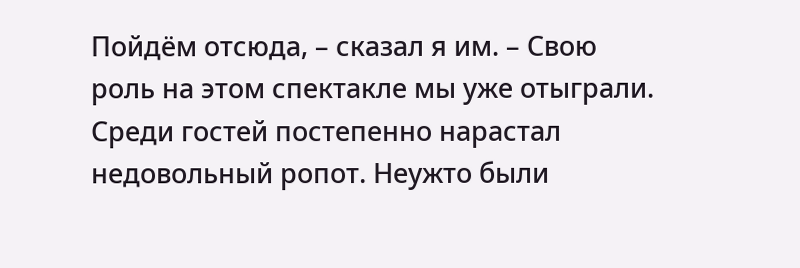Пойдём отсюда, – сказал я им. – Свою роль на этом спектакле мы уже отыграли.
Среди гостей постепенно нарастал недовольный ропот. Неужто были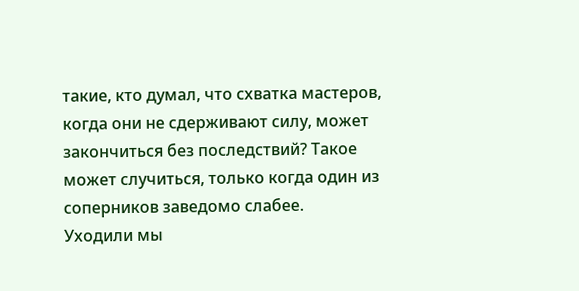такие, кто думал, что схватка мастеров, когда они не сдерживают силу, может закончиться без последствий? Такое может случиться, только когда один из соперников заведомо слабее.
Уходили мы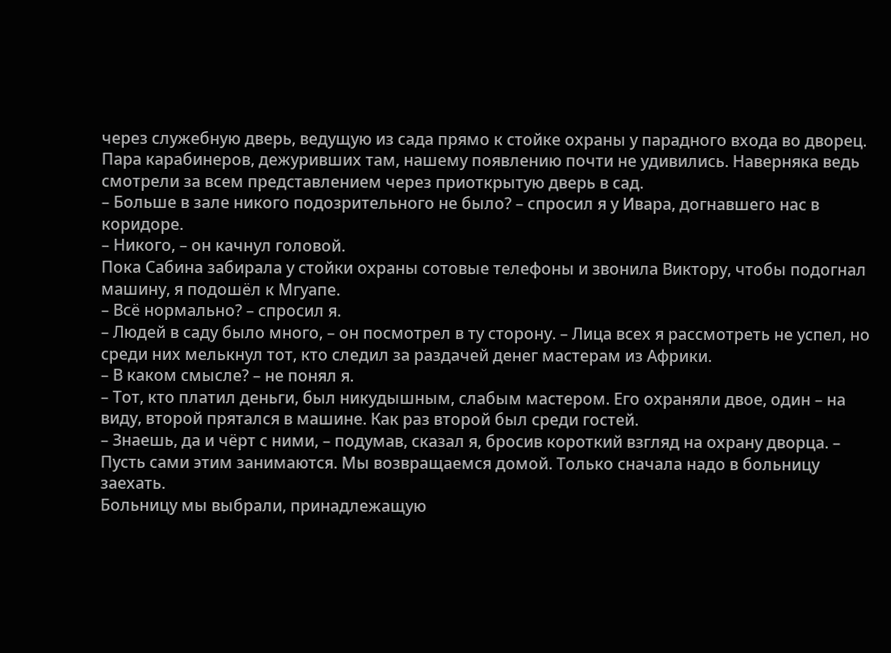через служебную дверь, ведущую из сада прямо к стойке охраны у парадного входа во дворец. Пара карабинеров, дежуривших там, нашему появлению почти не удивились. Наверняка ведь смотрели за всем представлением через приоткрытую дверь в сад.
– Больше в зале никого подозрительного не было? – спросил я у Ивара, догнавшего нас в коридоре.
– Никого, – он качнул головой.
Пока Сабина забирала у стойки охраны сотовые телефоны и звонила Виктору, чтобы подогнал машину, я подошёл к Мгуапе.
– Всё нормально? – спросил я.
– Людей в саду было много, – он посмотрел в ту сторону. – Лица всех я рассмотреть не успел, но среди них мелькнул тот, кто следил за раздачей денег мастерам из Африки.
– В каком смысле? – не понял я.
– Тот, кто платил деньги, был никудышным, слабым мастером. Его охраняли двое, один – на виду, второй прятался в машине. Как раз второй был среди гостей.
– Знаешь, да и чёрт с ними, – подумав, сказал я, бросив короткий взгляд на охрану дворца. – Пусть сами этим занимаются. Мы возвращаемся домой. Только сначала надо в больницу заехать.
Больницу мы выбрали, принадлежащую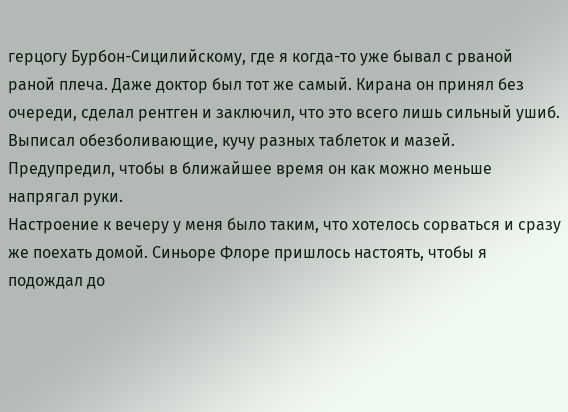герцогу Бурбон-Сицилийскому, где я когда-то уже бывал с рваной раной плеча. Даже доктор был тот же самый. Кирана он принял без очереди, сделал рентген и заключил, что это всего лишь сильный ушиб. Выписал обезболивающие, кучу разных таблеток и мазей. Предупредил, чтобы в ближайшее время он как можно меньше напрягал руки.
Настроение к вечеру у меня было таким, что хотелось сорваться и сразу же поехать домой. Синьоре Флоре пришлось настоять, чтобы я подождал до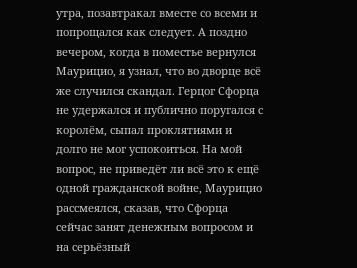утра, позавтракал вместе со всеми и попрощался как следует. А поздно вечером, когда в поместье вернулся Маурицио, я узнал, что во дворце всё же случился скандал. Герцог Сфорца не удержался и публично поругался с королём, сыпал проклятиями и долго не мог успокоиться. На мой вопрос, не приведёт ли всё это к ещё одной гражданской войне, Маурицио рассмеялся, сказав, что Сфорца сейчас занят денежным вопросом и на серьёзный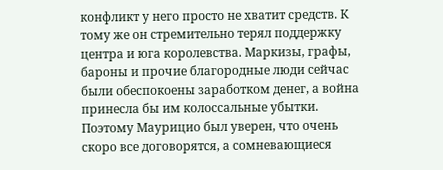конфликт у него просто не хватит средств. К тому же он стремительно терял поддержку центра и юга королевства. Маркизы, графы, бароны и прочие благородные люди сейчас были обеспокоены заработком денег, а война принесла бы им колоссальные убытки. Поэтому Маурицио был уверен, что очень скоро все договорятся, а сомневающиеся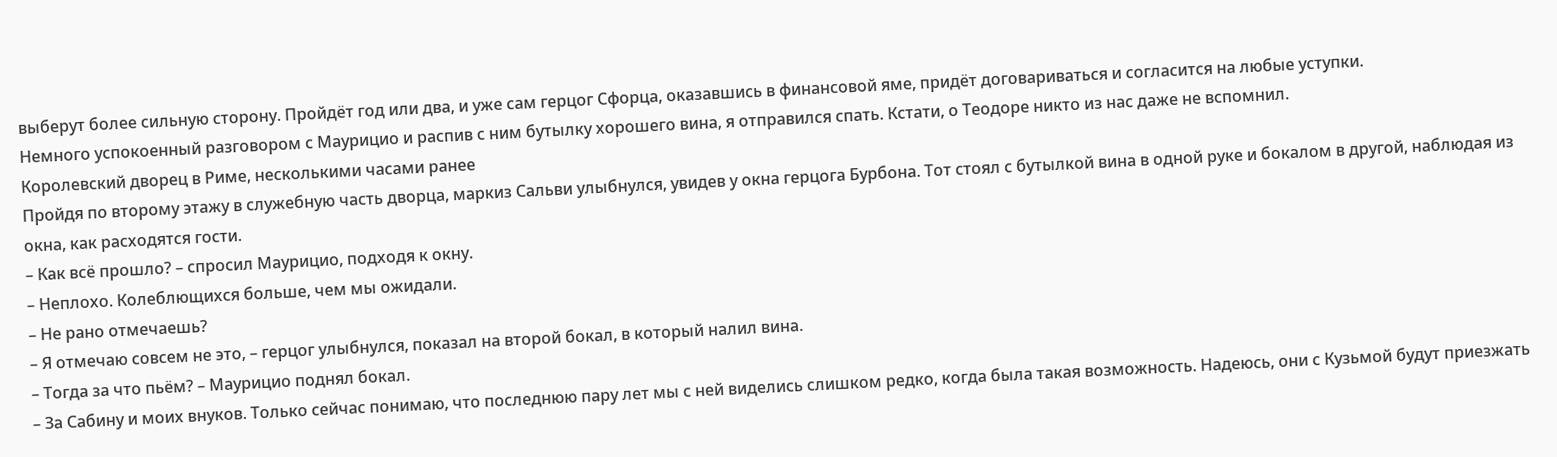выберут более сильную сторону. Пройдёт год или два, и уже сам герцог Сфорца, оказавшись в финансовой яме, придёт договариваться и согласится на любые уступки.
Немного успокоенный разговором с Маурицио и распив с ним бутылку хорошего вина, я отправился спать. Кстати, о Теодоре никто из нас даже не вспомнил.
Королевский дворец в Риме, несколькими часами ранее
Пройдя по второму этажу в служебную часть дворца, маркиз Сальви улыбнулся, увидев у окна герцога Бурбона. Тот стоял с бутылкой вина в одной руке и бокалом в другой, наблюдая из окна, как расходятся гости.
– Как всё прошло? – спросил Маурицио, подходя к окну.
– Неплохо. Колеблющихся больше, чем мы ожидали.
– Не рано отмечаешь?
– Я отмечаю совсем не это, – герцог улыбнулся, показал на второй бокал, в который налил вина.
– Тогда за что пьём? – Маурицио поднял бокал.
– За Сабину и моих внуков. Только сейчас понимаю, что последнюю пару лет мы с ней виделись слишком редко, когда была такая возможность. Надеюсь, они с Кузьмой будут приезжать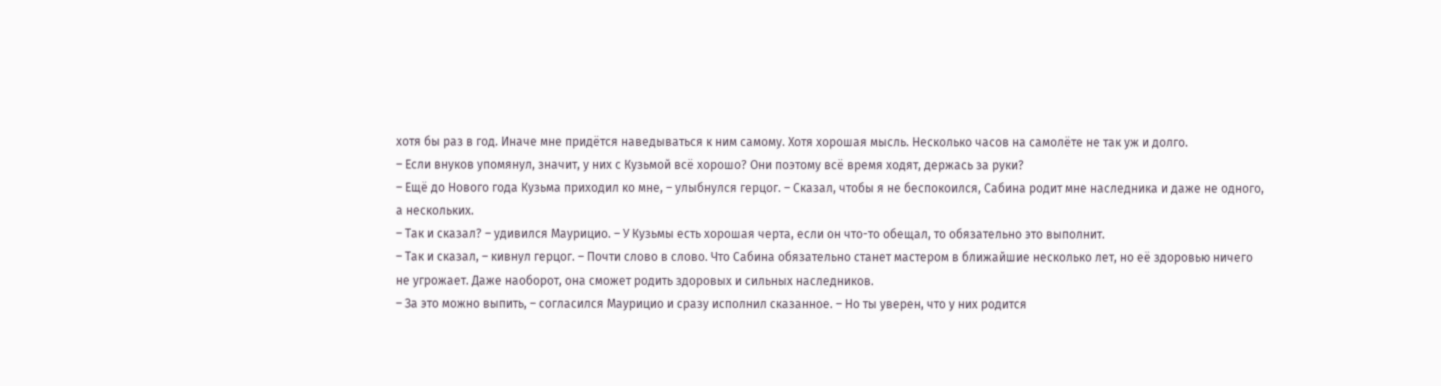хотя бы раз в год. Иначе мне придётся наведываться к ним самому. Хотя хорошая мысль. Несколько часов на самолёте не так уж и долго.
– Если внуков упомянул, значит, у них с Кузьмой всё хорошо? Они поэтому всё время ходят, держась за руки?
– Ещё до Нового года Кузьма приходил ко мне, – улыбнулся герцог. – Сказал, чтобы я не беспокоился, Сабина родит мне наследника и даже не одного, а нескольких.
– Так и сказал? – удивился Маурицио. – У Кузьмы есть хорошая черта, если он что-то обещал, то обязательно это выполнит.
– Так и сказал, – кивнул герцог. – Почти слово в слово. Что Сабина обязательно станет мастером в ближайшие несколько лет, но её здоровью ничего не угрожает. Даже наоборот, она сможет родить здоровых и сильных наследников.
– За это можно выпить, – согласился Маурицио и сразу исполнил сказанное. – Но ты уверен, что у них родится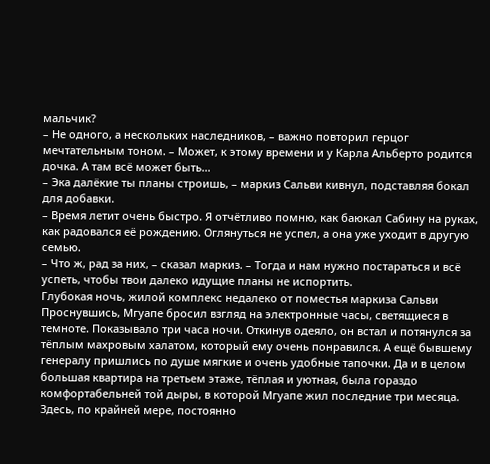мальчик?
– Не одного, а нескольких наследников, – важно повторил герцог мечтательным тоном. – Может, к этому времени и у Карла Альберто родится дочка. А там всё может быть…
– Эка далёкие ты планы строишь, – маркиз Сальви кивнул, подставляя бокал для добавки.
– Время летит очень быстро. Я отчётливо помню, как баюкал Сабину на руках, как радовался её рождению. Оглянуться не успел, а она уже уходит в другую семью.
– Что ж, рад за них, – сказал маркиз. – Тогда и нам нужно постараться и всё успеть, чтобы твои далеко идущие планы не испортить.
Глубокая ночь, жилой комплекс недалеко от поместья маркиза Сальви
Проснувшись, Мгуапе бросил взгляд на электронные часы, светящиеся в темноте. Показывало три часа ночи. Откинув одеяло, он встал и потянулся за тёплым махровым халатом, который ему очень понравился. А ещё бывшему генералу пришлись по душе мягкие и очень удобные тапочки. Да и в целом большая квартира на третьем этаже, тёплая и уютная, была гораздо комфортабельней той дыры, в которой Мгуапе жил последние три месяца. Здесь, по крайней мере, постоянно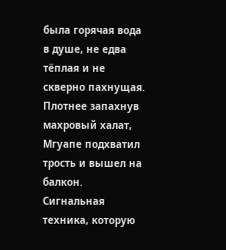была горячая вода в душе, не едва тёплая и не скверно пахнущая.
Плотнее запахнув махровый халат, Мгуапе подхватил трость и вышел на балкон. Сигнальная техника, которую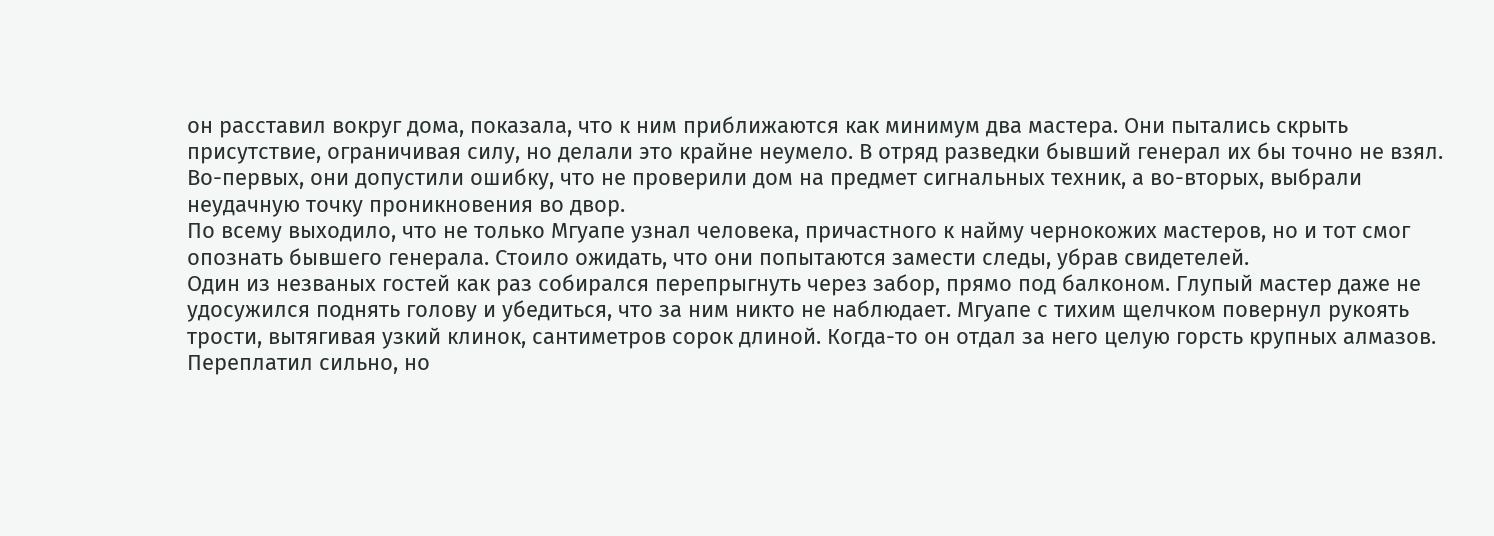он расставил вокруг дома, показала, что к ним приближаются как минимум два мастера. Они пытались скрыть присутствие, ограничивая силу, но делали это крайне неумело. В отряд разведки бывший генерал их бы точно не взял. Во-первых, они допустили ошибку, что не проверили дом на предмет сигнальных техник, а во-вторых, выбрали неудачную точку проникновения во двор.
По всему выходило, что не только Мгуапе узнал человека, причастного к найму чернокожих мастеров, но и тот смог опознать бывшего генерала. Стоило ожидать, что они попытаются замести следы, убрав свидетелей.
Один из незваных гостей как раз собирался перепрыгнуть через забор, прямо под балконом. Глупый мастер даже не удосужился поднять голову и убедиться, что за ним никто не наблюдает. Мгуапе с тихим щелчком повернул рукоять трости, вытягивая узкий клинок, сантиметров сорок длиной. Когда-то он отдал за него целую горсть крупных алмазов. Переплатил сильно, но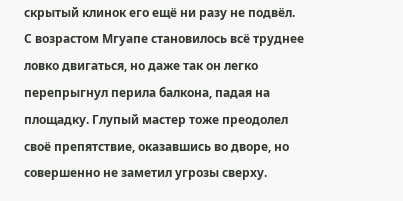скрытый клинок его ещё ни разу не подвёл.
С возрастом Мгуапе становилось всё труднее ловко двигаться, но даже так он легко перепрыгнул перила балкона, падая на площадку. Глупый мастер тоже преодолел своё препятствие, оказавшись во дворе, но совершенно не заметил угрозы сверху.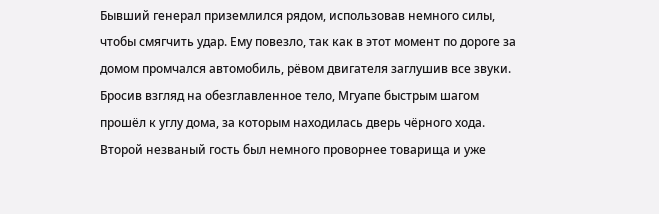Бывший генерал приземлился рядом, использовав немного силы, чтобы смягчить удар. Ему повезло, так как в этот момент по дороге за домом промчался автомобиль, рёвом двигателя заглушив все звуки. Бросив взгляд на обезглавленное тело, Мгуапе быстрым шагом прошёл к углу дома, за которым находилась дверь чёрного хода. Второй незваный гость был немного проворнее товарища и уже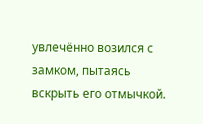увлечённо возился с замком, пытаясь вскрыть его отмычкой.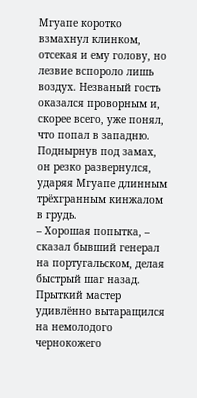Мгуапе коротко взмахнул клинком, отсекая и ему голову, но лезвие вспороло лишь воздух. Незваный гость оказался проворным и, скорее всего, уже понял, что попал в западню. Поднырнув под замах, он резко развернулся, ударяя Мгуапе длинным трёхгранным кинжалом в грудь.
– Хорошая попытка, – сказал бывший генерал на португальском, делая быстрый шаг назад.
Прыткий мастер удивлённо вытаращился на немолодого чернокожего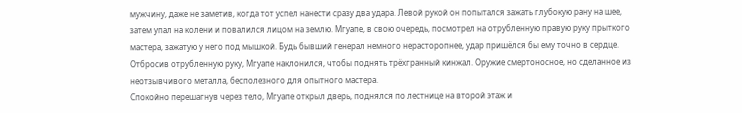мужчину, даже не заметив, когда тот успел нанести сразу два удара. Левой рукой он попытался зажать глубокую рану на шее, затем упал на колени и повалился лицом на землю. Мгуапе, в свою очередь, посмотрел на отрубленную правую руку прыткого мастера, зажатую у него под мышкой. Будь бывший генерал немного нерасторопнее, удар пришёлся бы ему точно в сердце. Отбросив отрубленную руку, Мгуапе наклонился, чтобы поднять трёхгранный кинжал. Оружие смертоносное, но сделанное из неотзывчивого металла, бесполезного для опытного мастера.
Спокойно перешагнув через тело, Мгуапе открыл дверь, поднялся по лестнице на второй этаж и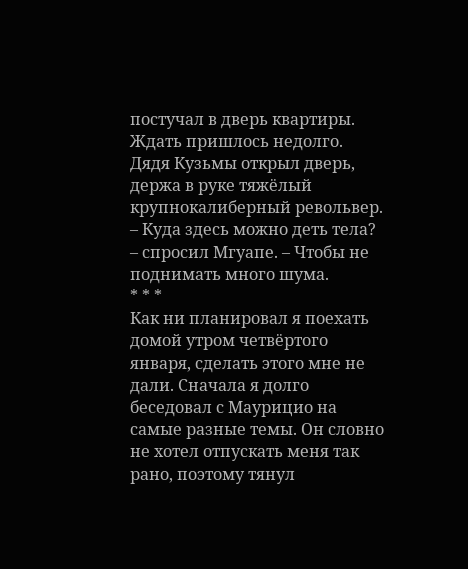постучал в дверь квартиры. Ждать пришлось недолго. Дядя Кузьмы открыл дверь, держа в руке тяжёлый крупнокалиберный револьвер.
– Куда здесь можно деть тела? – спросил Мгуапе. – Чтобы не поднимать много шума.
* * *
Как ни планировал я поехать домой утром четвёртого января, сделать этого мне не дали. Сначала я долго беседовал с Маурицио на самые разные темы. Он словно не хотел отпускать меня так рано, поэтому тянул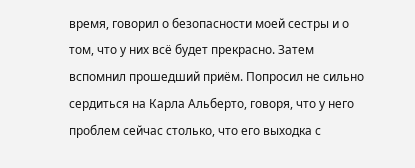время, говорил о безопасности моей сестры и о том, что у них всё будет прекрасно. Затем вспомнил прошедший приём. Попросил не сильно сердиться на Карла Альберто, говоря, что у него проблем сейчас столько, что его выходка с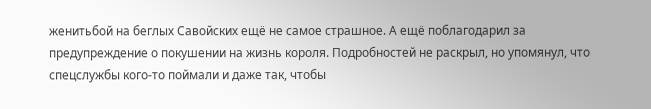женитьбой на беглых Савойских ещё не самое страшное. А ещё поблагодарил за предупреждение о покушении на жизнь короля. Подробностей не раскрыл, но упомянул, что спецслужбы кого-то поймали и даже так, чтобы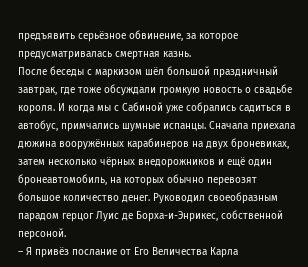предъявить серьёзное обвинение, за которое предусматривалась смертная казнь.
После беседы с маркизом шёл большой праздничный завтрак, где тоже обсуждали громкую новость о свадьбе короля. И когда мы с Сабиной уже собрались садиться в автобус, примчались шумные испанцы. Сначала приехала дюжина вооружённых карабинеров на двух броневиках, затем несколько чёрных внедорожников и ещё один бронеавтомобиль, на которых обычно перевозят большое количество денег. Руководил своеобразным парадом герцог Луис де Борха-и-Энрикес, собственной персоной.
– Я привёз послание от Его Величества Карла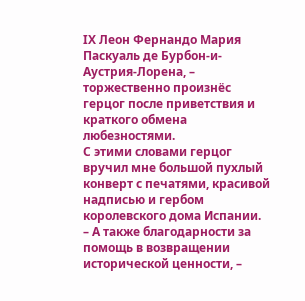IХ Леон Фернандо Мария Паскуаль де Бурбон-и-Аустрия-Лорена, – торжественно произнёс герцог после приветствия и краткого обмена любезностями.
С этими словами герцог вручил мне большой пухлый конверт с печатями, красивой надписью и гербом королевского дома Испании.
– А также благодарности за помощь в возвращении исторической ценности, –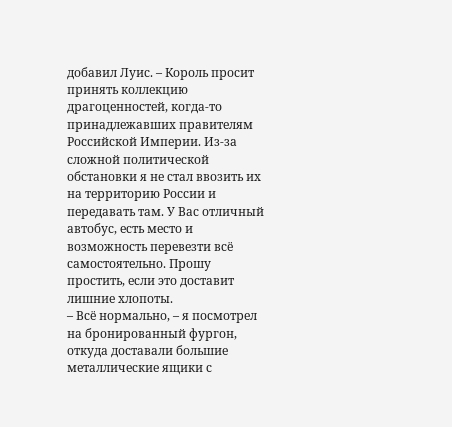добавил Луис. – Король просит принять коллекцию драгоценностей, когда-то принадлежавших правителям Российской Империи. Из-за сложной политической обстановки я не стал ввозить их на территорию России и передавать там. У Вас отличный автобус, есть место и возможность перевезти всё самостоятельно. Прошу простить, если это доставит лишние хлопоты.
– Всё нормально, – я посмотрел на бронированный фургон, откуда доставали большие металлические ящики с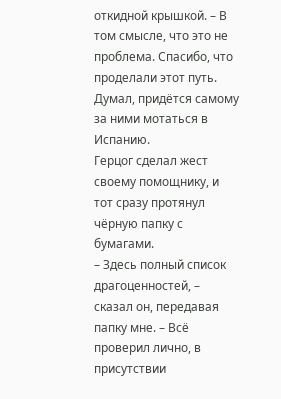откидной крышкой. – В том смысле, что это не проблема. Спасибо, что проделали этот путь. Думал, придётся самому за ними мотаться в Испанию.
Герцог сделал жест своему помощнику, и тот сразу протянул чёрную папку с бумагами.
– Здесь полный список драгоценностей, – сказал он, передавая папку мне. – Всё проверил лично, в присутствии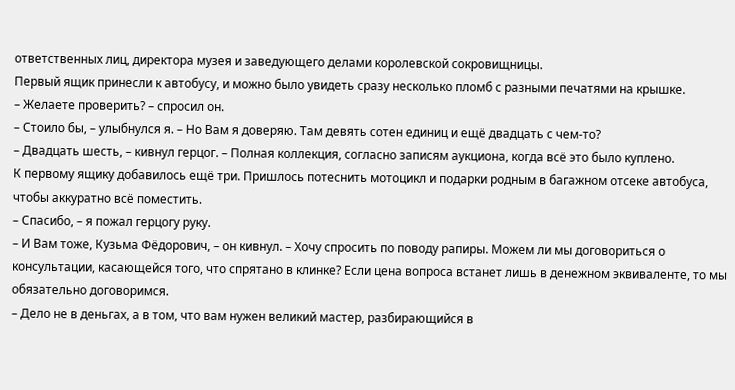ответственных лиц, директора музея и заведующего делами королевской сокровищницы.
Первый ящик принесли к автобусу, и можно было увидеть сразу несколько пломб с разными печатями на крышке.
– Желаете проверить? – спросил он.
– Стоило бы, – улыбнулся я. – Но Вам я доверяю. Там девять сотен единиц и ещё двадцать с чем-то?
– Двадцать шесть, – кивнул герцог. – Полная коллекция, согласно записям аукциона, когда всё это было куплено.
К первому ящику добавилось ещё три. Пришлось потеснить мотоцикл и подарки родным в багажном отсеке автобуса, чтобы аккуратно всё поместить.
– Спасибо, – я пожал герцогу руку.
– И Вам тоже, Кузьма Фёдорович, – он кивнул. – Хочу спросить по поводу рапиры. Можем ли мы договориться о консультации, касающейся того, что спрятано в клинке? Если цена вопроса встанет лишь в денежном эквиваленте, то мы обязательно договоримся.
– Дело не в деньгах, а в том, что вам нужен великий мастер, разбирающийся в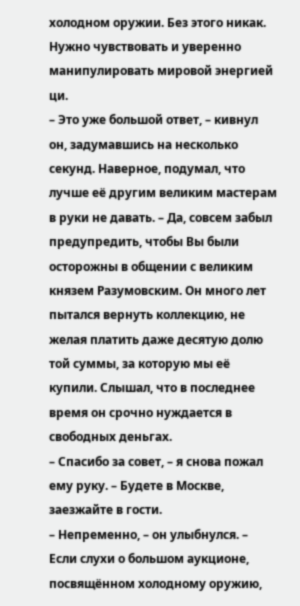холодном оружии. Без этого никак. Нужно чувствовать и уверенно манипулировать мировой энергией ци.
– Это уже большой ответ, – кивнул он, задумавшись на несколько секунд. Наверное, подумал, что лучше её другим великим мастерам в руки не давать. – Да, совсем забыл предупредить, чтобы Вы были осторожны в общении с великим князем Разумовским. Он много лет пытался вернуть коллекцию, не желая платить даже десятую долю той суммы, за которую мы её купили. Слышал, что в последнее время он срочно нуждается в свободных деньгах.
– Спасибо за совет, – я снова пожал ему руку. – Будете в Москве, заезжайте в гости.
– Непременно, – он улыбнулся. – Если слухи о большом аукционе, посвящённом холодному оружию,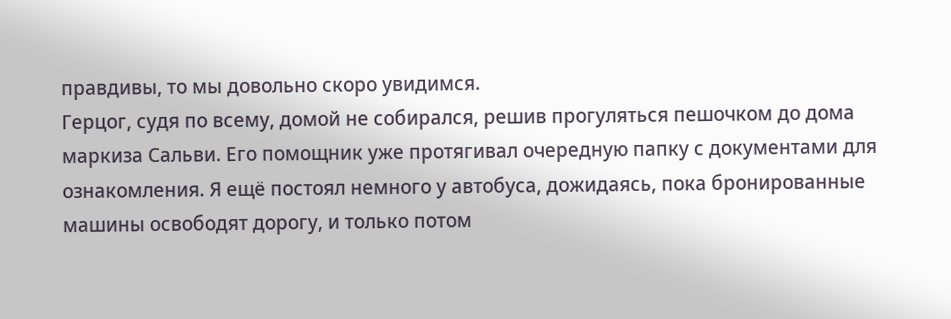правдивы, то мы довольно скоро увидимся.
Герцог, судя по всему, домой не собирался, решив прогуляться пешочком до дома маркиза Сальви. Его помощник уже протягивал очередную папку с документами для ознакомления. Я ещё постоял немного у автобуса, дожидаясь, пока бронированные машины освободят дорогу, и только потом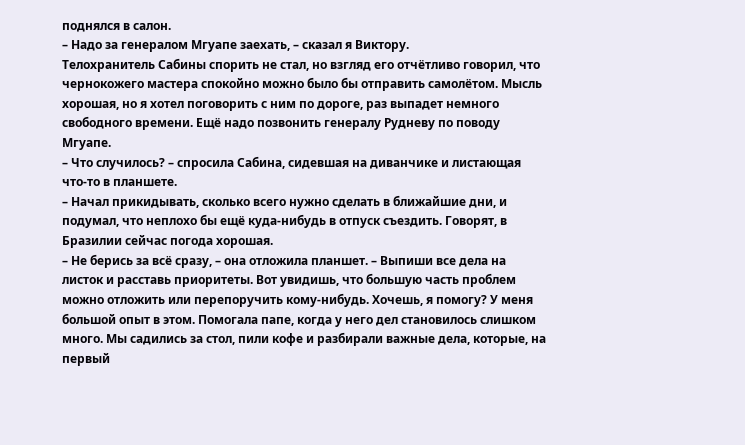поднялся в салон.
– Надо за генералом Мгуапе заехать, – сказал я Виктору.
Телохранитель Сабины спорить не стал, но взгляд его отчётливо говорил, что чернокожего мастера спокойно можно было бы отправить самолётом. Мысль хорошая, но я хотел поговорить с ним по дороге, раз выпадет немного свободного времени. Ещё надо позвонить генералу Рудневу по поводу Мгуапе.
– Что случилось? – спросила Сабина, сидевшая на диванчике и листающая что-то в планшете.
– Начал прикидывать, сколько всего нужно сделать в ближайшие дни, и подумал, что неплохо бы ещё куда-нибудь в отпуск съездить. Говорят, в Бразилии сейчас погода хорошая.
– Не берись за всё сразу, – она отложила планшет. – Выпиши все дела на листок и расставь приоритеты. Вот увидишь, что большую часть проблем можно отложить или перепоручить кому-нибудь. Хочешь, я помогу? У меня большой опыт в этом. Помогала папе, когда у него дел становилось слишком много. Мы садились за стол, пили кофе и разбирали важные дела, которые, на первый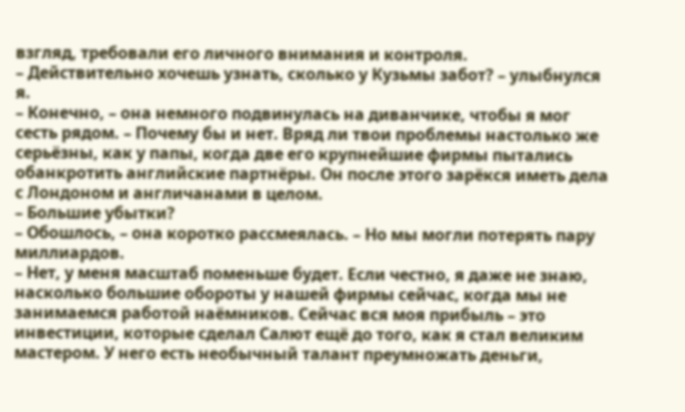взгляд, требовали его личного внимания и контроля.
– Действительно хочешь узнать, сколько у Кузьмы забот? – улыбнулся я.
– Конечно, – она немного подвинулась на диванчике, чтобы я мог сесть рядом. – Почему бы и нет. Вряд ли твои проблемы настолько же серьёзны, как у папы, когда две его крупнейшие фирмы пытались обанкротить английские партнёры. Он после этого зарёкся иметь дела с Лондоном и англичанами в целом.
– Большие убытки?
– Обошлось, – она коротко рассмеялась. – Но мы могли потерять пару миллиардов.
– Нет, у меня масштаб поменьше будет. Если честно, я даже не знаю, насколько большие обороты у нашей фирмы сейчас, когда мы не занимаемся работой наёмников. Сейчас вся моя прибыль – это инвестиции, которые сделал Салют ещё до того, как я стал великим мастером. У него есть необычный талант преумножать деньги,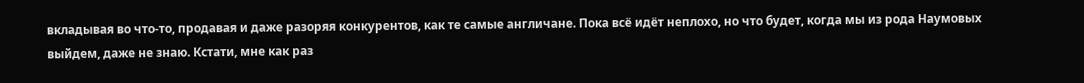вкладывая во что-то, продавая и даже разоряя конкурентов, как те самые англичане. Пока всё идёт неплохо, но что будет, когда мы из рода Наумовых выйдем, даже не знаю. Кстати, мне как раз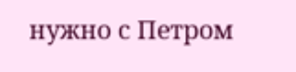нужно с Петром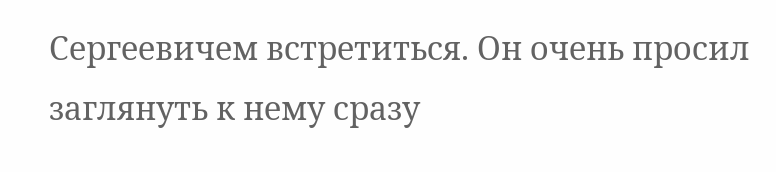Сергеевичем встретиться. Он очень просил заглянуть к нему сразу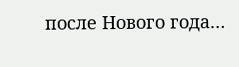после Нового года…